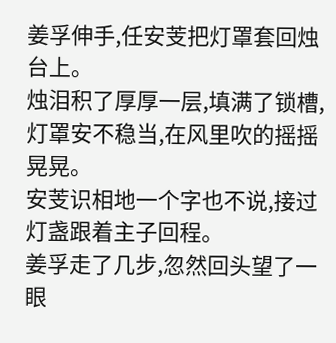姜孚伸手,任安芰把灯罩套回烛台上。
烛泪积了厚厚一层,填满了锁槽,灯罩安不稳当,在风里吹的摇摇晃晃。
安芰识相地一个字也不说,接过灯盏跟着主子回程。
姜孚走了几步,忽然回头望了一眼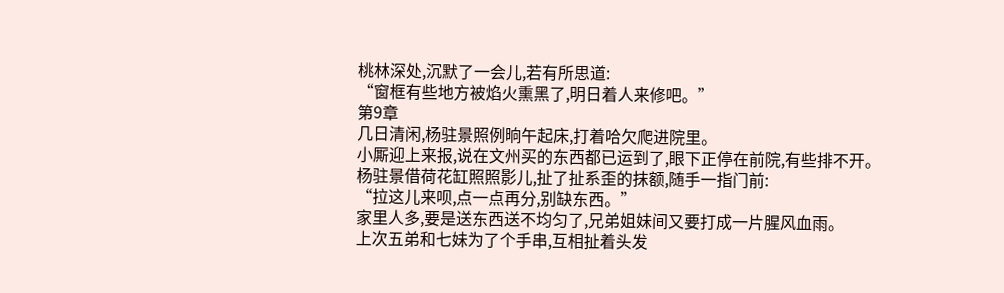桃林深处,沉默了一会儿,若有所思道:
“窗框有些地方被焰火熏黑了,明日着人来修吧。”
第9章
几日清闲,杨驻景照例晌午起床,打着哈欠爬进院里。
小厮迎上来报,说在文州买的东西都已运到了,眼下正停在前院,有些排不开。
杨驻景借荷花缸照照影儿,扯了扯系歪的抹额,随手一指门前:
“拉这儿来呗,点一点再分,别缺东西。”
家里人多,要是送东西送不均匀了,兄弟姐妹间又要打成一片腥风血雨。
上次五弟和七妹为了个手串,互相扯着头发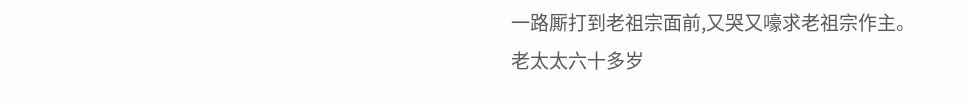一路厮打到老祖宗面前,又哭又嚎求老祖宗作主。
老太太六十多岁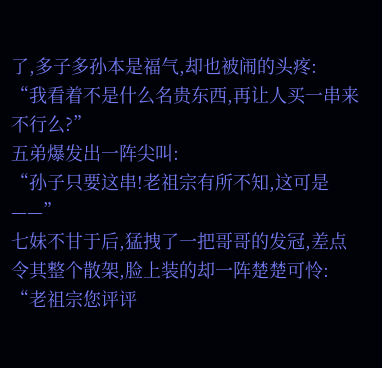了,多子多孙本是福气,却也被闹的头疼:
“我看着不是什么名贵东西,再让人买一串来不行么?”
五弟爆发出一阵尖叫:
“孙子只要这串!老祖宗有所不知,这可是——”
七妹不甘于后,猛拽了一把哥哥的发冠,差点令其整个散架,脸上装的却一阵楚楚可怜:
“老祖宗您评评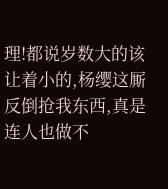理!都说岁数大的该让着小的,杨缨这厮反倒抢我东西,真是连人也做不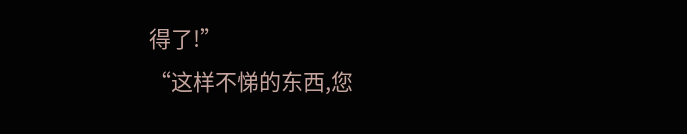得了!”
“这样不悌的东西,您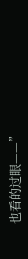也看的过眼——”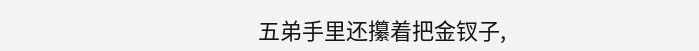五弟手里还攥着把金钗子,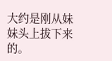大约是刚从妹妹头上拔下来的。